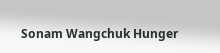Sonam Wangchuk Hunger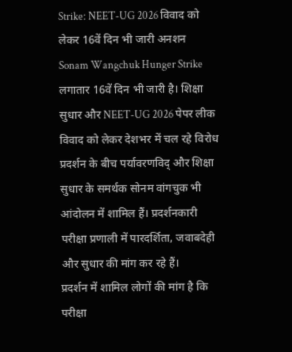Strike: NEET-UG 2026 विवाद को लेकर 16वें दिन भी जारी अनशन
Sonam Wangchuk Hunger Strike लगातार 16वें दिन भी जारी है। शिक्षा सुधार और NEET-UG 2026 पेपर लीक विवाद को लेकर देशभर में चल रहे विरोध प्रदर्शन के बीच पर्यावरणविद् और शिक्षा सुधार के समर्थक सोनम वांगचुक भी आंदोलन में शामिल हैं। प्रदर्शनकारी परीक्षा प्रणाली में पारदर्शिता, जवाबदेही और सुधार की मांग कर रहे हैं।
प्रदर्शन में शामिल लोगों की मांग है कि परीक्षा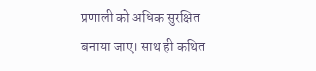प्रणाली को अधिक सुरक्षित बनाया जाए। साथ ही कथित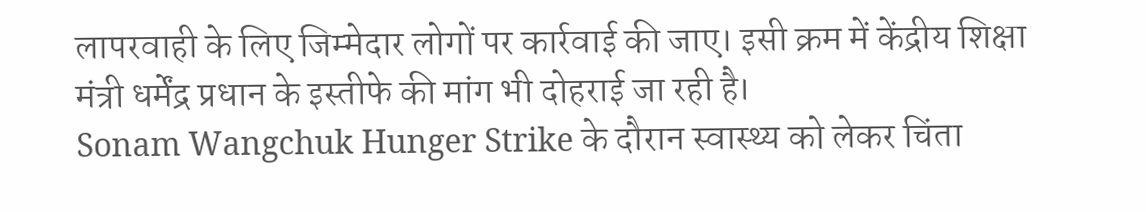लापरवाही के लिए जिम्मेदार लोगों पर कार्रवाई की जाए। इसी क्रम में केंद्रीय शिक्षा मंत्री धर्मेंद्र प्रधान के इस्तीफे की मांग भी दोहराई जा रही है।
Sonam Wangchuk Hunger Strike के दौरान स्वास्थ्य को लेकर चिंता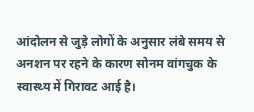आंदोलन से जुड़े लोगों के अनुसार लंबे समय से अनशन पर रहने के कारण सोनम वांगचुक के स्वास्थ्य में गिरावट आई है।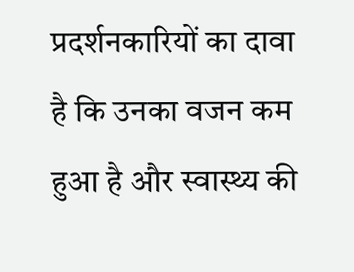प्रदर्शनकारियों का दावा है कि उनका वजन कम हुआ है और स्वास्थ्य की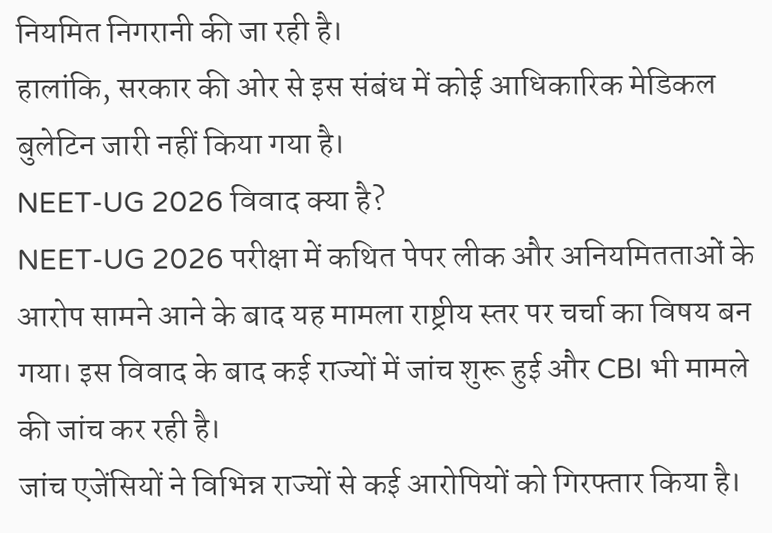नियमित निगरानी की जा रही है।
हालांकि, सरकार की ओर से इस संबंध में कोई आधिकारिक मेडिकल बुलेटिन जारी नहीं किया गया है।
NEET-UG 2026 विवाद क्या है?
NEET-UG 2026 परीक्षा में कथित पेपर लीक और अनियमितताओं के आरोप सामने आने के बाद यह मामला राष्ट्रीय स्तर पर चर्चा का विषय बन गया। इस विवाद के बाद कई राज्यों में जांच शुरू हुई और CBI भी मामले की जांच कर रही है।
जांच एजेंसियों ने विभिन्न राज्यों से कई आरोपियों को गिरफ्तार किया है।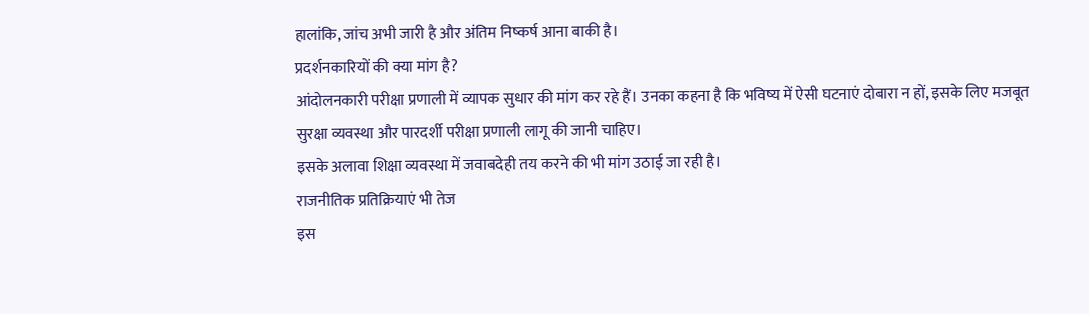हालांकि, जांच अभी जारी है और अंतिम निष्कर्ष आना बाकी है।
प्रदर्शनकारियों की क्या मांग है?
आंदोलनकारी परीक्षा प्रणाली में व्यापक सुधार की मांग कर रहे हैं। उनका कहना है कि भविष्य में ऐसी घटनाएं दोबारा न हों, इसके लिए मजबूत सुरक्षा व्यवस्था और पारदर्शी परीक्षा प्रणाली लागू की जानी चाहिए।
इसके अलावा शिक्षा व्यवस्था में जवाबदेही तय करने की भी मांग उठाई जा रही है।
राजनीतिक प्रतिक्रियाएं भी तेज
इस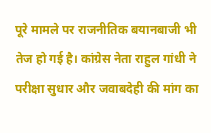पूरे मामले पर राजनीतिक बयानबाजी भी तेज हो गई है। कांग्रेस नेता राहुल गांधी ने परीक्षा सुधार और जवाबदेही की मांग का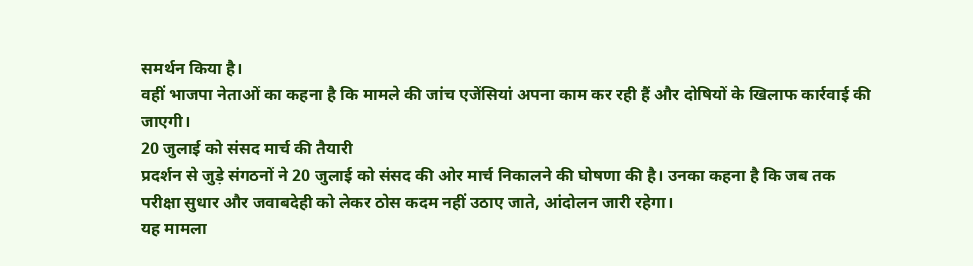समर्थन किया है।
वहीं भाजपा नेताओं का कहना है कि मामले की जांच एजेंसियां अपना काम कर रही हैं और दोषियों के खिलाफ कार्रवाई की जाएगी।
20 जुलाई को संसद मार्च की तैयारी
प्रदर्शन से जुड़े संगठनों ने 20 जुलाई को संसद की ओर मार्च निकालने की घोषणा की है। उनका कहना है कि जब तक परीक्षा सुधार और जवाबदेही को लेकर ठोस कदम नहीं उठाए जाते, आंदोलन जारी रहेगा।
यह मामला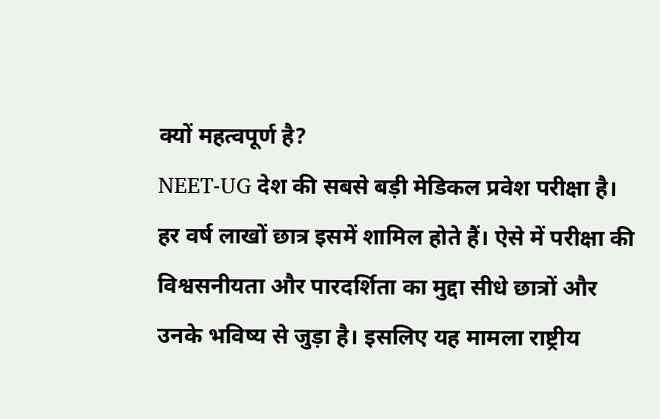क्यों महत्वपूर्ण है?
NEET-UG देश की सबसे बड़ी मेडिकल प्रवेश परीक्षा है। हर वर्ष लाखों छात्र इसमें शामिल होते हैं। ऐसे में परीक्षा की विश्वसनीयता और पारदर्शिता का मुद्दा सीधे छात्रों और उनके भविष्य से जुड़ा है। इसलिए यह मामला राष्ट्रीय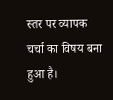स्तर पर व्यापक चर्चा का विषय बना हुआ है।